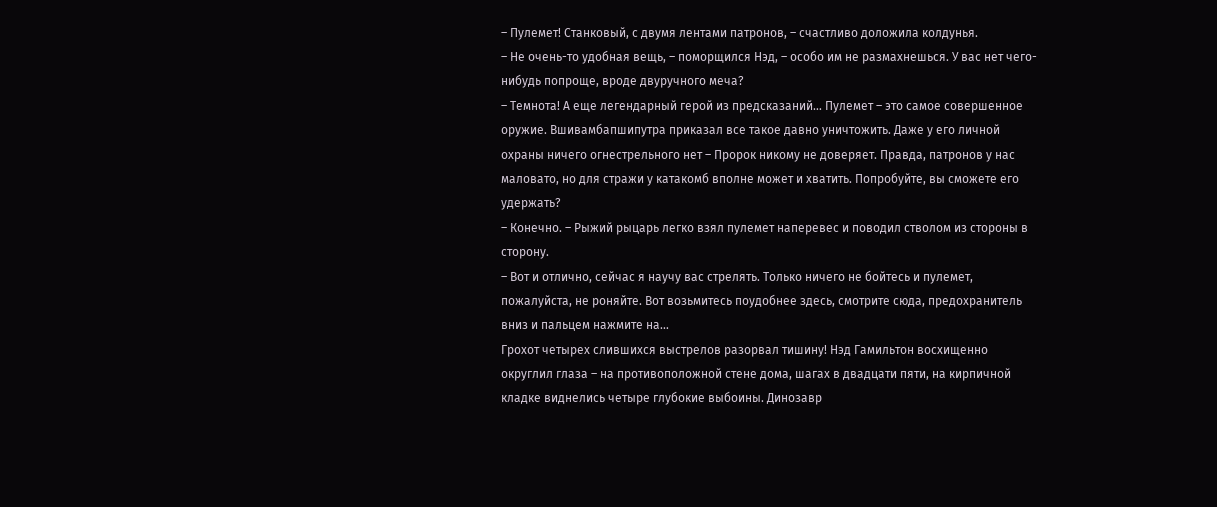– Пулемет! Станковый, с двумя лентами патронов, – счастливо доложила колдунья.
– Не очень-то удобная вещь, – поморщился Нэд, – особо им не размахнешься. У вас нет чего-нибудь попроще, вроде двуручного меча?
– Темнота! А еще легендарный герой из предсказаний… Пулемет – это самое совершенное оружие. Вшивамбапшипутра приказал все такое давно уничтожить. Даже у его личной охраны ничего огнестрельного нет – Пророк никому не доверяет. Правда, патронов у нас маловато, но для стражи у катакомб вполне может и хватить. Попробуйте, вы сможете его удержать?
– Конечно. – Рыжий рыцарь легко взял пулемет наперевес и поводил стволом из стороны в сторону.
– Вот и отлично, сейчас я научу вас стрелять. Только ничего не бойтесь и пулемет, пожалуйста, не роняйте. Вот возьмитесь поудобнее здесь, смотрите сюда, предохранитель вниз и пальцем нажмите на…
Грохот четырех слившихся выстрелов разорвал тишину! Нэд Гамильтон восхищенно округлил глаза – на противоположной стене дома, шагах в двадцати пяти, на кирпичной кладке виднелись четыре глубокие выбоины. Динозавр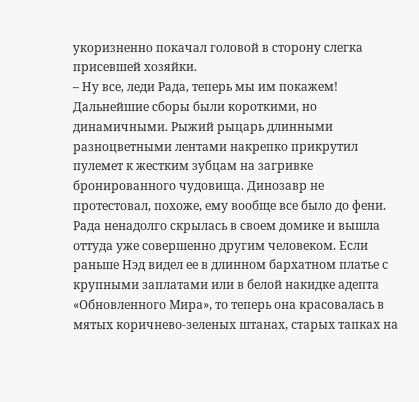укоризненно покачал головой в сторону слегка присевшей хозяйки.
– Ну все, леди Рада, теперь мы им покажем!
Дальнейшие сборы были короткими, но динамичными. Рыжий рыцарь длинными разноцветными лентами накрепко прикрутил пулемет к жестким зубцам на загривке бронированного чудовища. Динозавр не протестовал, похоже, ему вообще все было до фени. Рада ненадолго скрылась в своем домике и вышла оттуда уже совершенно другим человеком. Если раньше Нэд видел ее в длинном бархатном платье с крупными заплатами или в белой накидке адепта «Обновленного Мира», то теперь она красовалась в мятых коричнево-зеленых штанах, старых тапках на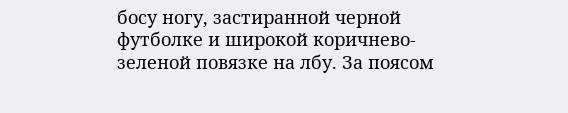босу ногу, застиранной черной футболке и широкой коричнево-зеленой повязке на лбу. За поясом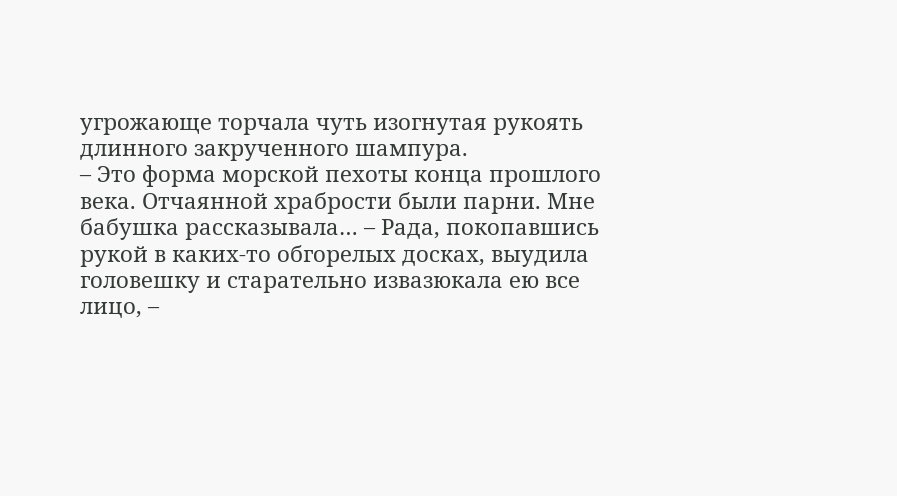угрожающе торчала чуть изогнутая рукоять длинного закрученного шампура.
– Это форма морской пехоты конца прошлого века. Отчаянной храбрости были парни. Мне бабушка рассказывала… – Рада, покопавшись рукой в каких-то обгорелых досках, выудила головешку и старательно извазюкала ею все лицо, –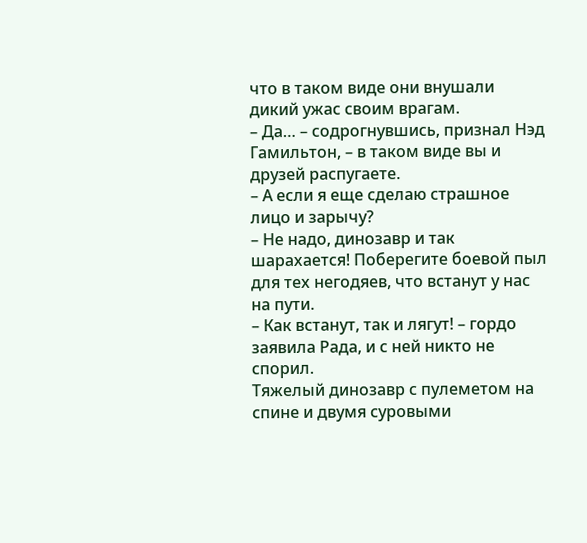что в таком виде они внушали дикий ужас своим врагам.
– Да… – содрогнувшись, признал Нэд Гамильтон, – в таком виде вы и друзей распугаете.
– А если я еще сделаю страшное лицо и зарычу?
– Не надо, динозавр и так шарахается! Поберегите боевой пыл для тех негодяев, что встанут у нас на пути.
– Как встанут, так и лягут! – гордо заявила Рада, и с ней никто не спорил.
Тяжелый динозавр с пулеметом на спине и двумя суровыми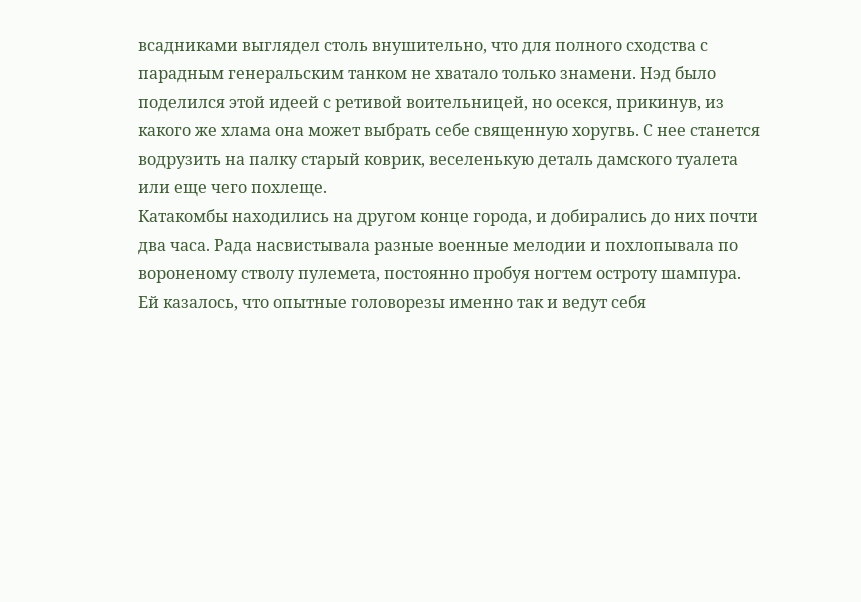всадниками выглядел столь внушительно, что для полного сходства с парадным генеральским танком не хватало только знамени. Нэд было поделился этой идеей с ретивой воительницей, но осекся, прикинув, из какого же хлама она может выбрать себе священную хоругвь. С нее станется водрузить на палку старый коврик, веселенькую деталь дамского туалета или еще чего похлеще.
Катакомбы находились на другом конце города, и добирались до них почти два часа. Рада насвистывала разные военные мелодии и похлопывала по вороненому стволу пулемета, постоянно пробуя ногтем остроту шампура. Ей казалось, что опытные головорезы именно так и ведут себя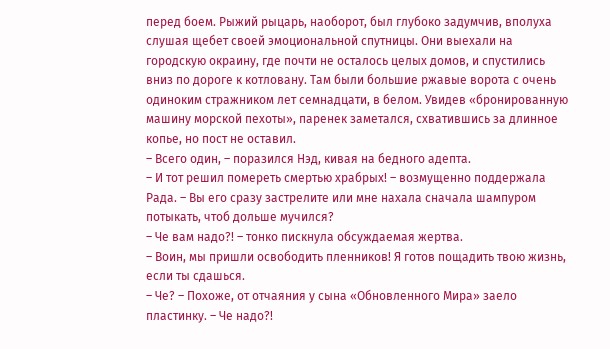перед боем. Рыжий рыцарь, наоборот, был глубоко задумчив, вполуха слушая щебет своей эмоциональной спутницы. Они выехали на городскую окраину, где почти не осталось целых домов, и спустились вниз по дороге к котловану. Там были большие ржавые ворота с очень одиноким стражником лет семнадцати, в белом. Увидев «бронированную машину морской пехоты», паренек заметался, схватившись за длинное копье, но пост не оставил.
– Всего один, – поразился Нэд, кивая на бедного адепта.
– И тот решил помереть смертью храбрых! – возмущенно поддержала Рада. – Вы его сразу застрелите или мне нахала сначала шампуром потыкать, чтоб дольше мучился?
– Че вам надо?! – тонко пискнула обсуждаемая жертва.
– Воин, мы пришли освободить пленников! Я готов пощадить твою жизнь, если ты сдашься.
– Че? – Похоже, от отчаяния у сына «Обновленного Мира» заело пластинку. – Че надо?!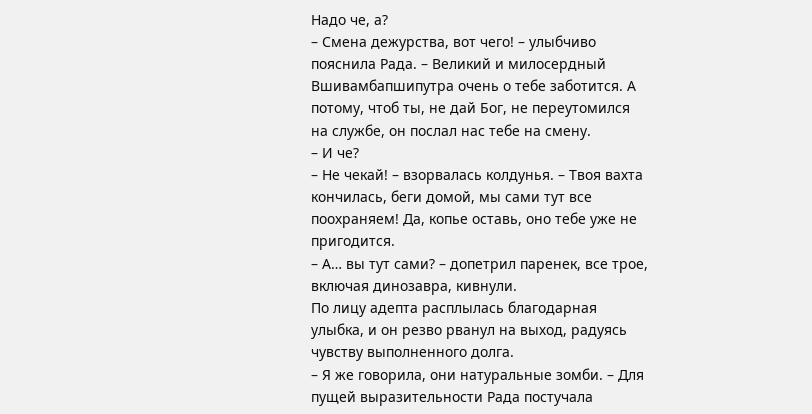Надо че, а?
– Смена дежурства, вот чего! – улыбчиво пояснила Рада. – Великий и милосердный Вшивамбапшипутра очень о тебе заботится. А потому, чтоб ты, не дай Бог, не переутомился на службе, он послал нас тебе на смену.
– И че?
– Не чекай! – взорвалась колдунья. – Твоя вахта кончилась, беги домой, мы сами тут все поохраняем! Да, копье оставь, оно тебе уже не пригодится.
– А… вы тут сами? – допетрил паренек, все трое, включая динозавра, кивнули.
По лицу адепта расплылась благодарная улыбка, и он резво рванул на выход, радуясь чувству выполненного долга.
– Я же говорила, они натуральные зомби. – Для пущей выразительности Рада постучала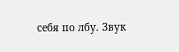себя по лбу. Звук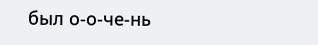был о-о-че-нь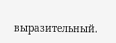выразительный.